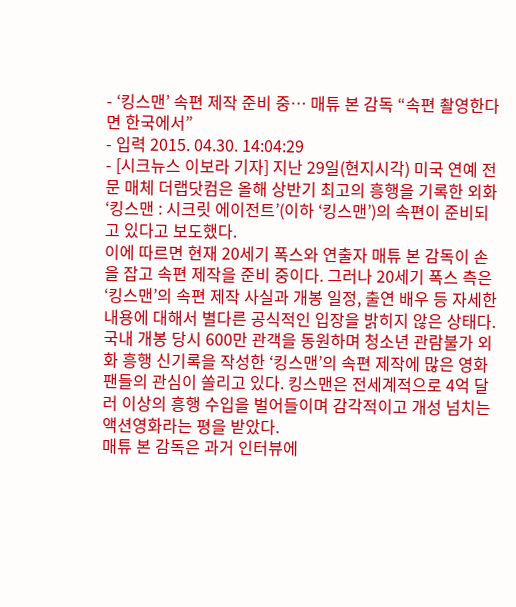- ‘킹스맨’ 속편 제작 준비 중… 매튜 본 감독 “속편 촬영한다면 한국에서”
- 입력 2015. 04.30. 14:04:29
- [시크뉴스 이보라 기자] 지난 29일(현지시각) 미국 연예 전문 매체 더랩닷컴은 올해 상반기 최고의 흥행을 기록한 외화 ‘킹스맨 : 시크릿 에이전트’(이하 ‘킹스맨’)의 속편이 준비되고 있다고 보도했다.
이에 따르면 현재 20세기 폭스와 연출자 매튜 본 감독이 손을 잡고 속편 제작을 준비 중이다. 그러나 20세기 폭스 측은 ‘킹스맨’의 속편 제작 사실과 개봉 일정, 출연 배우 등 자세한 내용에 대해서 별다른 공식적인 입장을 밝히지 않은 상태다.
국내 개봉 당시 600만 관객을 동원하며 청소년 관람불가 외화 흥행 신기록을 작성한 ‘킹스맨’의 속편 제작에 많은 영화팬들의 관심이 쏠리고 있다. 킹스맨은 전세계적으로 4억 달러 이상의 흥행 수입을 벌어들이며 감각적이고 개성 넘치는 액션영화라는 평을 받았다.
매튜 본 감독은 과거 인터뷰에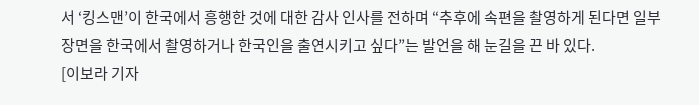서 ‘킹스맨’이 한국에서 흥행한 것에 대한 감사 인사를 전하며 “추후에 속편을 촬영하게 된다면 일부 장면을 한국에서 촬영하거나 한국인을 출연시키고 싶다”는 발언을 해 눈길을 끈 바 있다.
[이보라 기자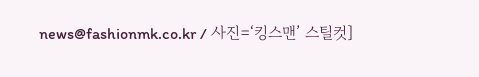news@fashionmk.co.kr / 사진=‘킹스맨’ 스틸컷]